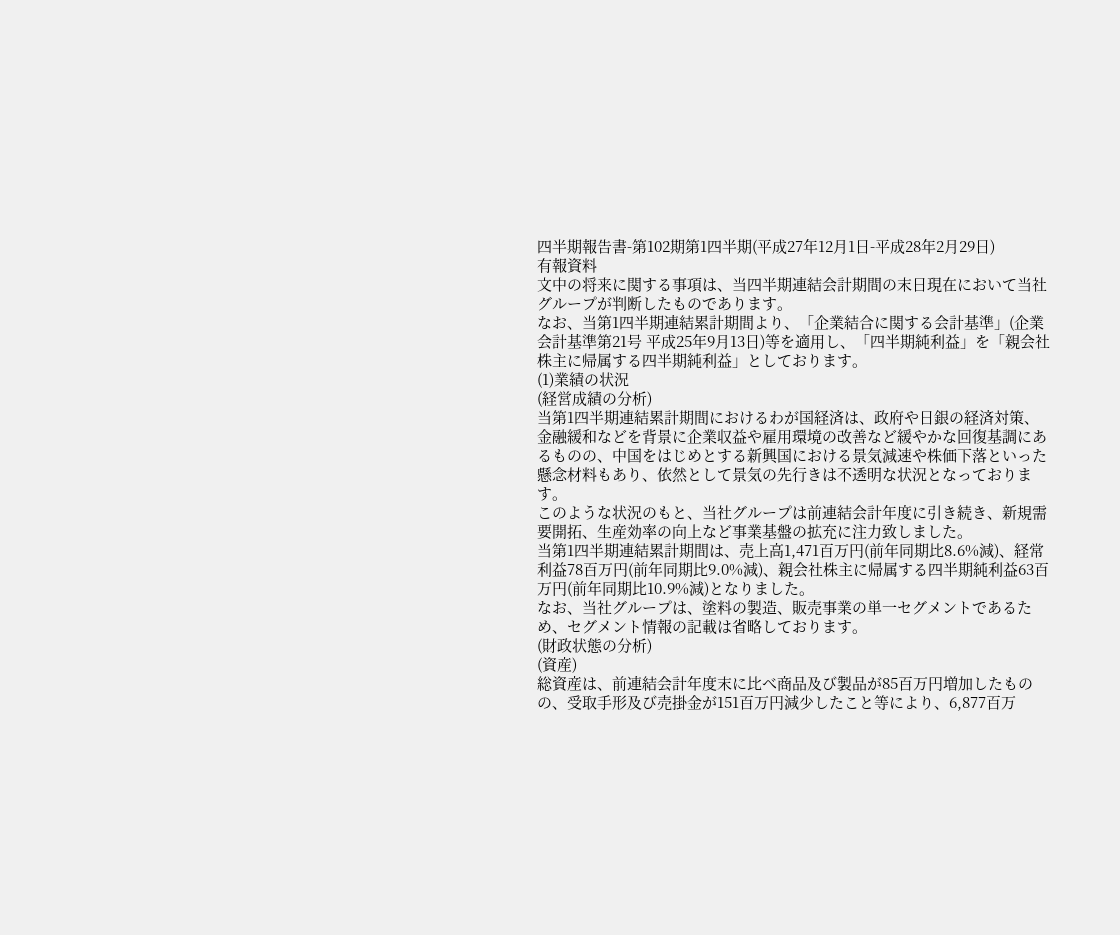四半期報告書-第102期第1四半期(平成27年12月1日-平成28年2月29日)
有報資料
文中の将来に関する事項は、当四半期連結会計期間の末日現在において当社グループが判断したものであります。
なお、当第1四半期連結累計期間より、「企業結合に関する会計基準」(企業会計基準第21号 平成25年9月13日)等を適用し、「四半期純利益」を「親会社株主に帰属する四半期純利益」としております。
(1)業績の状況
(経営成績の分析)
当第1四半期連結累計期間におけるわが国経済は、政府や日銀の経済対策、金融緩和などを背景に企業収益や雇用環境の改善など緩やかな回復基調にあるものの、中国をはじめとする新興国における景気減速や株価下落といった懸念材料もあり、依然として景気の先行きは不透明な状況となっております。
このような状況のもと、当社グループは前連結会計年度に引き続き、新規需要開拓、生産効率の向上など事業基盤の拡充に注力致しました。
当第1四半期連結累計期間は、売上高1,471百万円(前年同期比8.6%減)、経常利益78百万円(前年同期比9.0%減)、親会社株主に帰属する四半期純利益63百万円(前年同期比10.9%減)となりました。
なお、当社グループは、塗料の製造、販売事業の単一セグメントであるため、セグメント情報の記載は省略しております。
(財政状態の分析)
(資産)
総資産は、前連結会計年度末に比べ商品及び製品が85百万円増加したものの、受取手形及び売掛金が151百万円減少したこと等により、6,877百万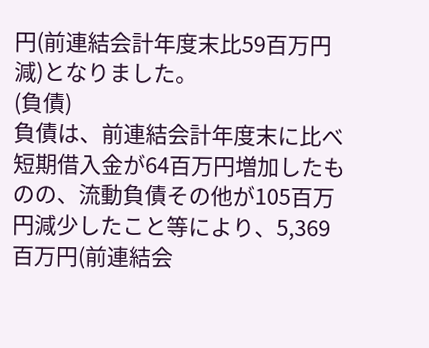円(前連結会計年度末比59百万円減)となりました。
(負債)
負債は、前連結会計年度末に比べ短期借入金が64百万円増加したものの、流動負債その他が105百万円減少したこと等により、5,369百万円(前連結会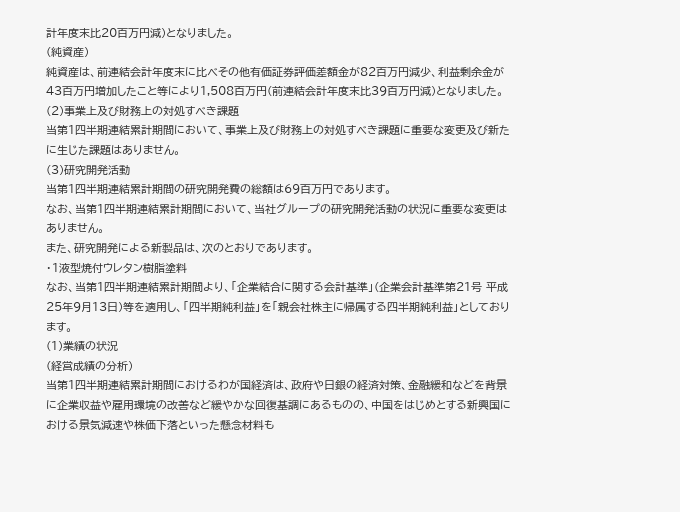計年度末比20百万円減)となりました。
(純資産)
純資産は、前連結会計年度末に比べその他有価証券評価差額金が82百万円減少、利益剰余金が43百万円増加したこと等により1,508百万円(前連結会計年度末比39百万円減)となりました。
(2)事業上及び財務上の対処すべき課題
当第1四半期連結累計期間において、事業上及び財務上の対処すべき課題に重要な変更及び新たに生じた課題はありません。
(3)研究開発活動
当第1四半期連結累計期間の研究開発費の総額は69百万円であります。
なお、当第1四半期連結累計期間において、当社グループの研究開発活動の状況に重要な変更はありません。
また、研究開発による新製品は、次のとおりであります。
・1液型焼付ウレタン樹脂塗料
なお、当第1四半期連結累計期間より、「企業結合に関する会計基準」(企業会計基準第21号 平成25年9月13日)等を適用し、「四半期純利益」を「親会社株主に帰属する四半期純利益」としております。
(1)業績の状況
(経営成績の分析)
当第1四半期連結累計期間におけるわが国経済は、政府や日銀の経済対策、金融緩和などを背景に企業収益や雇用環境の改善など緩やかな回復基調にあるものの、中国をはじめとする新興国における景気減速や株価下落といった懸念材料も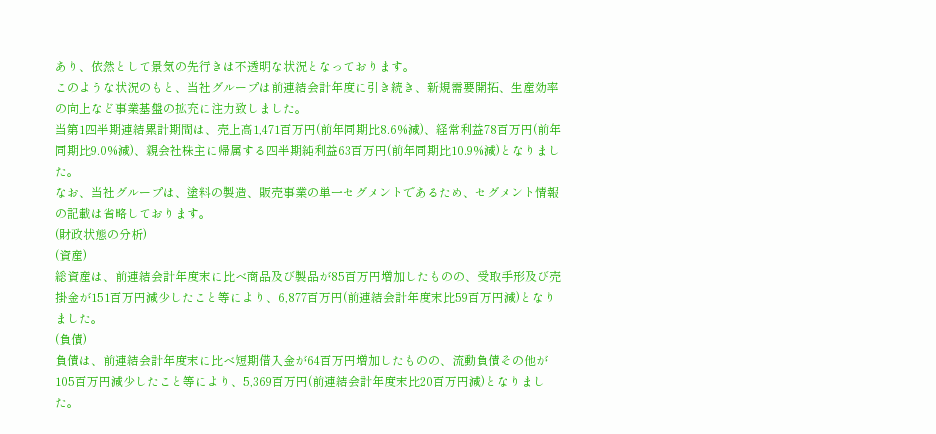あり、依然として景気の先行きは不透明な状況となっております。
このような状況のもと、当社グループは前連結会計年度に引き続き、新規需要開拓、生産効率の向上など事業基盤の拡充に注力致しました。
当第1四半期連結累計期間は、売上高1,471百万円(前年同期比8.6%減)、経常利益78百万円(前年同期比9.0%減)、親会社株主に帰属する四半期純利益63百万円(前年同期比10.9%減)となりました。
なお、当社グループは、塗料の製造、販売事業の単一セグメントであるため、セグメント情報の記載は省略しております。
(財政状態の分析)
(資産)
総資産は、前連結会計年度末に比べ商品及び製品が85百万円増加したものの、受取手形及び売掛金が151百万円減少したこと等により、6,877百万円(前連結会計年度末比59百万円減)となりました。
(負債)
負債は、前連結会計年度末に比べ短期借入金が64百万円増加したものの、流動負債その他が105百万円減少したこと等により、5,369百万円(前連結会計年度末比20百万円減)となりました。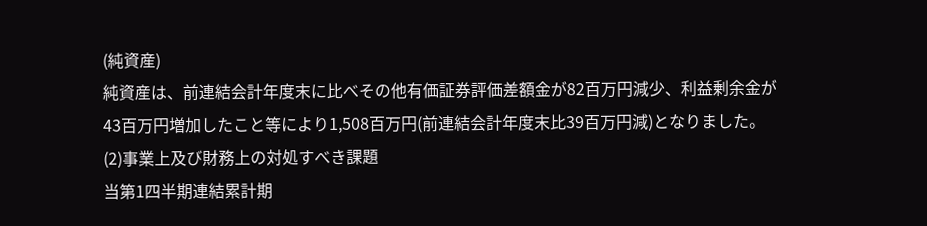(純資産)
純資産は、前連結会計年度末に比べその他有価証券評価差額金が82百万円減少、利益剰余金が43百万円増加したこと等により1,508百万円(前連結会計年度末比39百万円減)となりました。
(2)事業上及び財務上の対処すべき課題
当第1四半期連結累計期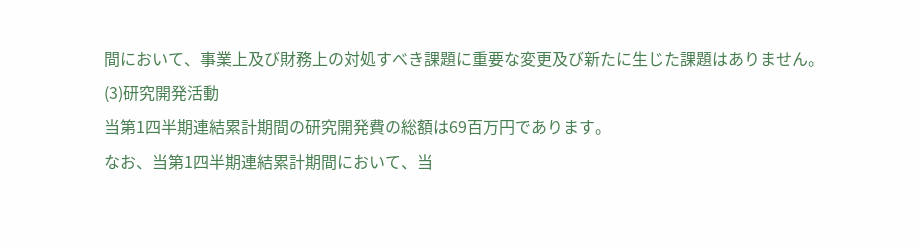間において、事業上及び財務上の対処すべき課題に重要な変更及び新たに生じた課題はありません。
(3)研究開発活動
当第1四半期連結累計期間の研究開発費の総額は69百万円であります。
なお、当第1四半期連結累計期間において、当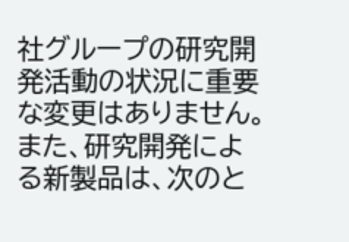社グループの研究開発活動の状況に重要な変更はありません。
また、研究開発による新製品は、次のと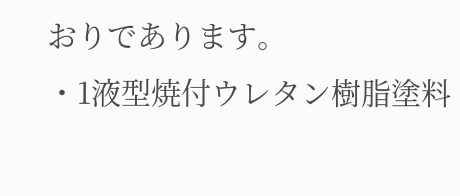おりであります。
・1液型焼付ウレタン樹脂塗料